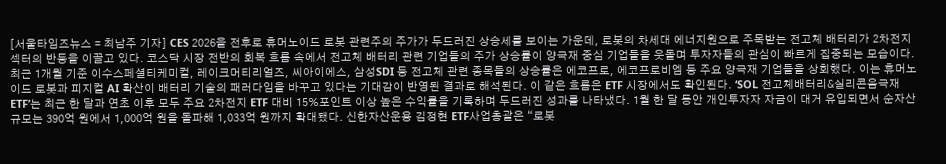[서울타임즈뉴스 = 최남주 기자] CES 2026을 전후로 휴머노이드 로봇 관련주의 주가가 두드러진 상승세를 보이는 가운데, 로봇의 차세대 에너지원으로 주목받는 전고체 배터리가 2차전지 섹터의 반등을 이끌고 있다. 코스닥 시장 전반의 회복 흐름 속에서 전고체 배터리 관련 기업들의 주가 상승률이 양극재 중심 기업들을 웃돌며 투자자들의 관심이 빠르게 집중되는 모습이다. 최근 1개월 기준 이수스페셜티케미컬, 레이크머티리얼즈, 씨아이에스, 삼성SDI 등 전고체 관련 종목들의 상승률은 에코프로, 에코프로비엠 등 주요 양극재 기업들을 상회했다. 이는 휴머노이드 로봇과 피지컬 AI 확산이 배터리 기술의 패러다임을 바꾸고 있다는 기대감이 반영된 결과로 해석된다. 이 같은 흐름은 ETF 시장에서도 확인된다. ‘SOL 전고체배터리&실리콘음극재 ETF’는 최근 한 달과 연초 이후 모두 주요 2차전지 ETF 대비 15%포인트 이상 높은 수익률을 기록하며 두드러진 성과를 나타냈다. 1월 한 달 동안 개인투자자 자금이 대거 유입되면서 순자산 규모는 390억 원에서 1,000억 원을 돌파해 1,033억 원까지 확대됐다. 신한자산운용 김정현 ETF사업총괄은 “로봇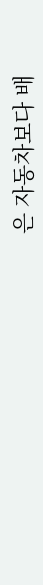은 자동차보다 배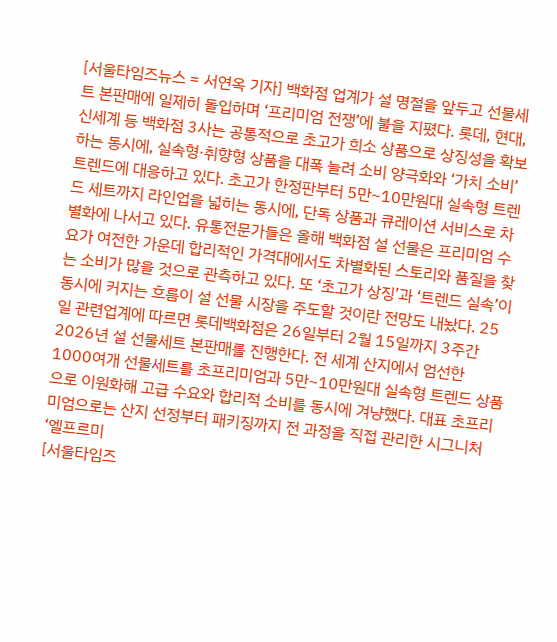[서울타임즈뉴스 = 서연옥 기자] 백화점 업계가 설 명절을 앞두고 선물세트 본판매에 일제히 돌입하며 ‘프리미엄 전쟁’에 불을 지폈다. 롯데, 현대, 신세계 등 백화점 3사는 공통적으로 초고가 희소 상품으로 상징성을 확보하는 동시에, 실속형·취향형 상품을 대폭 늘려 소비 양극화와 ‘가치 소비’ 트렌드에 대응하고 있다. 초고가 한정판부터 5만~10만원대 실속형 트렌드 세트까지 라인업을 넓히는 동시에, 단독 상품과 큐레이션 서비스로 차별화에 나서고 있다. 유통전문가들은 올해 백화점 설 선물은 프리미엄 수요가 여전한 가운데 합리적인 가격대에서도 차별화된 스토리와 품질을 찾는 소비가 많을 것으로 관측하고 있다. 또 ‘초고가 상징’과 ‘트렌드 실속’이 동시에 커지는 흐름이 설 선물 시장을 주도할 것이란 전망도 내놨다. 25일 관련업계에 따르면 롯데백화점은 26일부터 2월 15일까지 3주간 2026년 설 선물세트 본판매를 진행한다. 전 세계 산지에서 엄선한 1000여개 선물세트를 초프리미엄과 5만~10만원대 실속형 트렌드 상품으로 이원화해 고급 수요와 합리적 소비를 동시에 겨냥했다. 대표 초프리미엄으로는 산지 선정부터 패키징까지 전 과정을 직접 관리한 시그니처 ‘엘프르미
[서울타임즈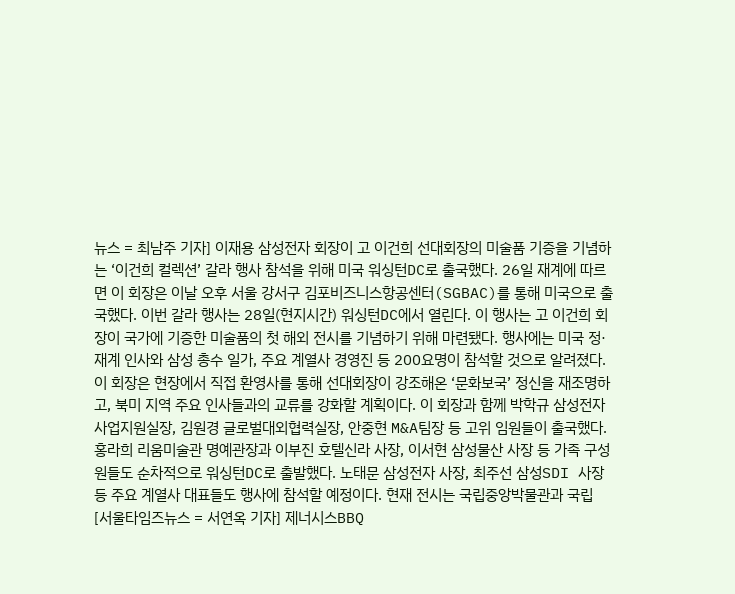뉴스 = 최남주 기자] 이재용 삼성전자 회장이 고 이건희 선대회장의 미술품 기증을 기념하는 ‘이건희 컬렉션’ 갈라 행사 참석을 위해 미국 워싱턴DC로 출국했다. 26일 재계에 따르면 이 회장은 이날 오후 서울 강서구 김포비즈니스항공센터(SGBAC)를 통해 미국으로 출국했다. 이번 갈라 행사는 28일(현지시간) 워싱턴DC에서 열린다. 이 행사는 고 이건희 회장이 국가에 기증한 미술품의 첫 해외 전시를 기념하기 위해 마련됐다. 행사에는 미국 정·재계 인사와 삼성 총수 일가, 주요 계열사 경영진 등 200요명이 참석할 것으로 알려졌다. 이 회장은 현장에서 직접 환영사를 통해 선대회장이 강조해온 ‘문화보국’ 정신을 재조명하고, 북미 지역 주요 인사들과의 교류를 강화할 계획이다. 이 회장과 함께 박학규 삼성전자 사업지원실장, 김원경 글로벌대외협력실장, 안중현 M&A팀장 등 고위 임원들이 출국했다. 홍라희 리움미술관 명예관장과 이부진 호텔신라 사장, 이서현 삼성물산 사장 등 가족 구성원들도 순차적으로 워싱턴DC로 출발했다. 노태문 삼성전자 사장, 최주선 삼성SDI 사장 등 주요 계열사 대표들도 행사에 참석할 예정이다. 현재 전시는 국립중앙박물관과 국립
[서울타임즈뉴스 = 서연옥 기자] 제너시스BBQ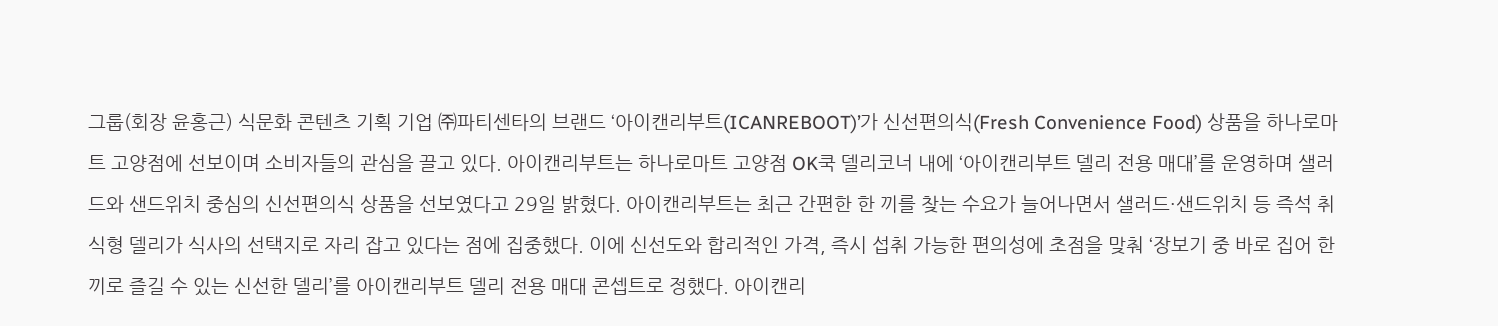그룹(회장 윤홍근) 식문화 콘텐츠 기획 기업 ㈜파티센타의 브랜드 ‘아이캔리부트(ICANREBOOT)’가 신선편의식(Fresh Convenience Food) 상품을 하나로마트 고양점에 선보이며 소비자들의 관심을 끌고 있다. 아이캔리부트는 하나로마트 고양점 OK쿡 델리코너 내에 ‘아이캔리부트 델리 전용 매대’를 운영하며 샐러드와 샌드위치 중심의 신선편의식 상품을 선보였다고 29일 밝혔다. 아이캔리부트는 최근 간편한 한 끼를 찾는 수요가 늘어나면서 샐러드·샌드위치 등 즉석 취식형 델리가 식사의 선택지로 자리 잡고 있다는 점에 집중했다. 이에 신선도와 합리적인 가격, 즉시 섭취 가능한 편의성에 초점을 맞춰 ‘장보기 중 바로 집어 한 끼로 즐길 수 있는 신선한 델리’를 아이캔리부트 델리 전용 매대 콘셉트로 정했다. 아이캔리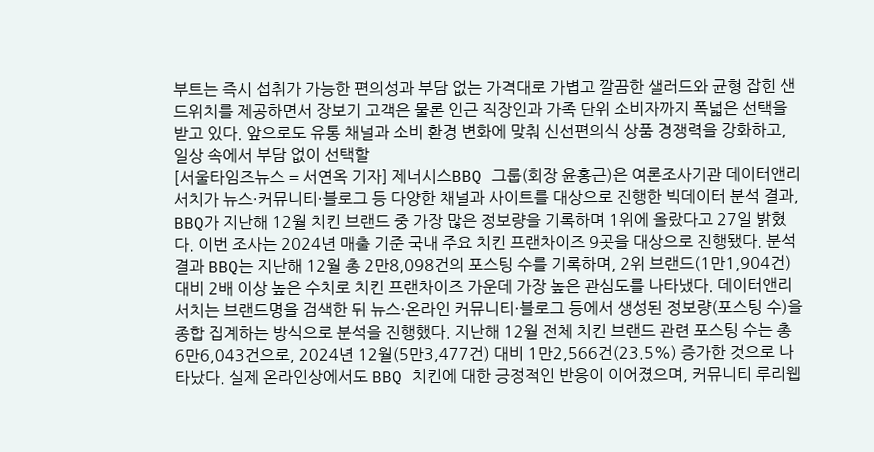부트는 즉시 섭취가 가능한 편의성과 부담 없는 가격대로 가볍고 깔끔한 샐러드와 균형 잡힌 샌드위치를 제공하면서 장보기 고객은 물론 인근 직장인과 가족 단위 소비자까지 폭넓은 선택을 받고 있다. 앞으로도 유통 채널과 소비 환경 변화에 맞춰 신선편의식 상품 경쟁력을 강화하고, 일상 속에서 부담 없이 선택할
[서울타임즈뉴스 = 서연옥 기자] 제너시스BBQ 그룹(회장 윤홍근)은 여론조사기관 데이터앤리서치가 뉴스·커뮤니티·블로그 등 다양한 채널과 사이트를 대상으로 진행한 빅데이터 분석 결과, BBQ가 지난해 12월 치킨 브랜드 중 가장 많은 정보량을 기록하며 1위에 올랐다고 27일 밝혔다. 이번 조사는 2024년 매출 기준 국내 주요 치킨 프랜차이즈 9곳을 대상으로 진행됐다. 분석 결과 BBQ는 지난해 12월 총 2만8,098건의 포스팅 수를 기록하며, 2위 브랜드(1만1,904건) 대비 2배 이상 높은 수치로 치킨 프랜차이즈 가운데 가장 높은 관심도를 나타냈다. 데이터앤리서치는 브랜드명을 검색한 뒤 뉴스·온라인 커뮤니티·블로그 등에서 생성된 정보량(포스팅 수)을 종합 집계하는 방식으로 분석을 진행했다. 지난해 12월 전체 치킨 브랜드 관련 포스팅 수는 총 6만6,043건으로, 2024년 12월(5만3,477건) 대비 1만2,566건(23.5%) 증가한 것으로 나타났다. 실제 온라인상에서도 BBQ 치킨에 대한 긍정적인 반응이 이어졌으며, 커뮤니티 루리웹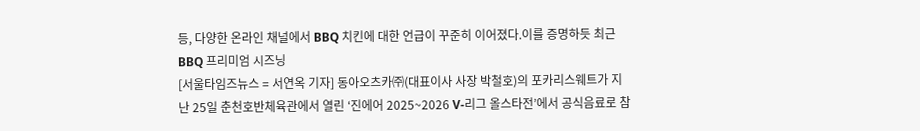등, 다양한 온라인 채널에서 BBQ 치킨에 대한 언급이 꾸준히 이어졌다.이를 증명하듯 최근 BBQ 프리미엄 시즈닝
[서울타임즈뉴스 = 서연옥 기자] 동아오츠카㈜(대표이사 사장 박철호)의 포카리스웨트가 지난 25일 춘천호반체육관에서 열린 ‘진에어 2025~2026 V-리그 올스타전’에서 공식음료로 참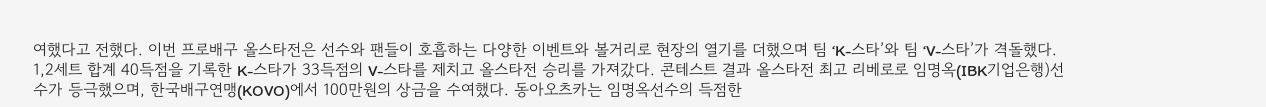여했다고 전했다. 이번 프로배구 올스타전은 선수와 팬들이 호흡하는 다양한 이벤트와 볼거리로 현장의 열기를 더했으며 팀 ‘K-스타’와 팀 ‘V-스타’가 격돌했다. 1,2세트 합계 40득점을 기록한 K-스타가 33득점의 V-스타를 제치고 올스타전 승리를 가져갔다. 콘테스트 결과 올스타전 최고 리베로로 임명옥(IBK기업은행)선수가 등극했으며, 한국배구연맹(KOVO)에서 100만원의 상금을 수여했다. 동아오츠카는 임명옥선수의 득점한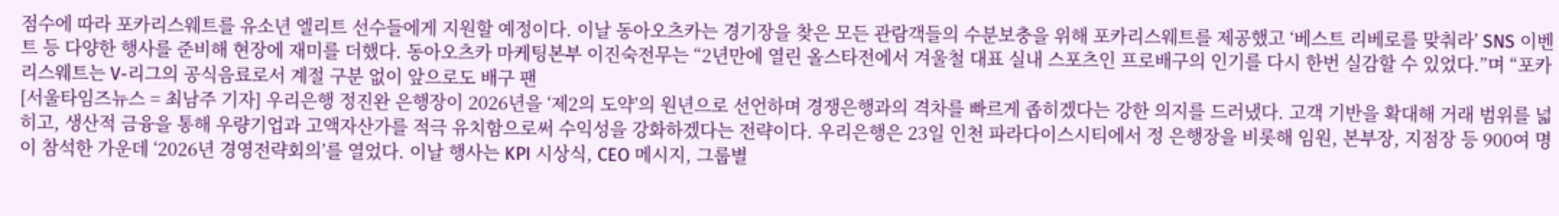점수에 따라 포카리스웨트를 유소년 엘리트 선수들에게 지원할 예정이다. 이날 동아오츠카는 경기장을 찾은 모든 관람객들의 수분보충을 위해 포카리스웨트를 제공했고 ‘베스트 리베로를 맞춰라’ SNS 이벤트 등 다양한 행사를 준비해 현장에 재미를 더했다. 동아오츠카 마케팅본부 이진숙전무는 “2년만에 열린 올스타전에서 겨울철 대표 실내 스포츠인 프로배구의 인기를 다시 한번 실감할 수 있었다.”며 “포카리스웨트는 V-리그의 공식음료로서 계절 구분 없이 앞으로도 배구 팬
[서울타임즈뉴스 = 최남주 기자] 우리은행 정진완 은행장이 2026년을 ‘제2의 도약’의 원년으로 선언하며 경쟁은행과의 격차를 빠르게 좁히겠다는 강한 의지를 드러냈다. 고객 기반을 확대해 거래 범위를 넓히고, 생산적 금융을 통해 우량기업과 고액자산가를 적극 유치함으로써 수익성을 강화하겠다는 전략이다. 우리은행은 23일 인천 파라다이스시티에서 정 은행장을 비롯해 임원, 본부장, 지점장 등 900여 명이 참석한 가운데 ‘2026년 경영전략회의’를 열었다. 이날 행사는 KPI 시상식, CEO 메시지, 그룹별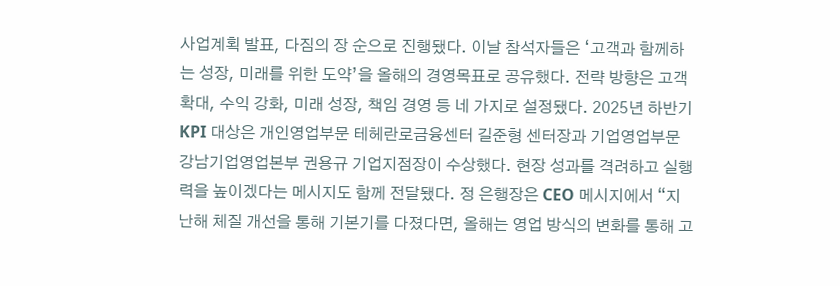사업계획 발표, 다짐의 장 순으로 진행됐다. 이날 참석자들은 ‘고객과 함께하는 성장, 미래를 위한 도약’을 올해의 경영목표로 공유했다. 전략 방향은 고객 확대, 수익 강화, 미래 성장, 책임 경영 등 네 가지로 설정됐다. 2025년 하반기 KPI 대상은 개인영업부문 테헤란로금융센터 길준형 센터장과 기업영업부문 강남기업영업본부 권용규 기업지점장이 수상했다. 현장 성과를 격려하고 실행력을 높이겠다는 메시지도 함께 전달됐다. 정 은행장은 CEO 메시지에서 “지난해 체질 개선을 통해 기본기를 다졌다면, 올해는 영업 방식의 변화를 통해 고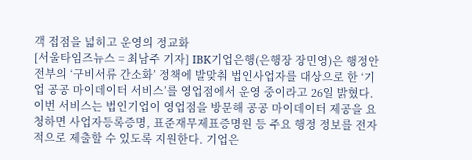객 접점을 넓히고 운영의 정교화
[서울타임즈뉴스 = 최남주 기자] IBK기업은행(은행장 장민영)은 행정안전부의 ‘구비서류 간소화’ 정책에 발맞춰 법인사업자를 대상으로 한 ‘기업 공공 마이데이터 서비스’를 영업점에서 운영 중이라고 26일 밝혔다. 이번 서비스는 법인기업이 영업점을 방문해 공공 마이데이터 제공을 요청하면 사업자등록증명, 표준재무제표증명원 등 주요 행정 정보를 전자적으로 제출할 수 있도록 지원한다. 기업은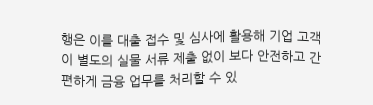행은 이를 대출 접수 및 심사에 활용해 기업 고객이 별도의 실물 서류 제출 없이 보다 안전하고 간편하게 금융 업무를 처리할 수 있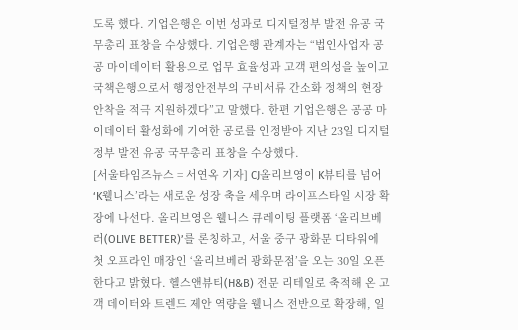도록 했다. 기업은행은 이번 성과로 디지털정부 발전 유공 국무총리 표창을 수상했다. 기업은행 관계자는 “법인사업자 공공 마이데이터 활용으로 업무 효율성과 고객 편의성을 높이고 국책은행으로서 행정안전부의 구비서류 간소화 정책의 현장 안착을 적극 지원하겠다”고 말했다. 한편 기업은행은 공공 마이데이터 활성화에 기여한 공로를 인정받아 지난 23일 디지털정부 발전 유공 국무총리 표창을 수상했다.
[서울타임즈뉴스 = 서연옥 기자] CJ올리브영이 K뷰티를 넘어 ‘K웰니스’라는 새로운 성장 축을 세우며 라이프스타일 시장 확장에 나선다. 올리브영은 웰니스 큐레이팅 플랫폼 ‘올리브베러(OLIVE BETTER)’를 론칭하고, 서울 중구 광화문 디타워에 첫 오프라인 매장인 ‘올리브베러 광화문점’을 오는 30일 오픈한다고 밝혔다. 헬스앤뷰티(H&B) 전문 리테일로 축적해 온 고객 데이터와 트렌드 제안 역량을 웰니스 전반으로 확장해, 일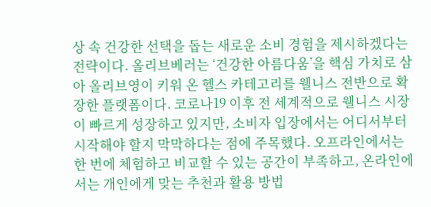상 속 건강한 선택을 돕는 새로운 소비 경험을 제시하겠다는 전략이다. 올리브베러는 ‘건강한 아름다움’을 핵심 가치로 삼아 올리브영이 키워 온 헬스 카테고리를 웰니스 전반으로 확장한 플랫폼이다. 코로나19 이후 전 세계적으로 웰니스 시장이 빠르게 성장하고 있지만, 소비자 입장에서는 어디서부터 시작해야 할지 막막하다는 점에 주목했다. 오프라인에서는 한 번에 체험하고 비교할 수 있는 공간이 부족하고, 온라인에서는 개인에게 맞는 추천과 활용 방법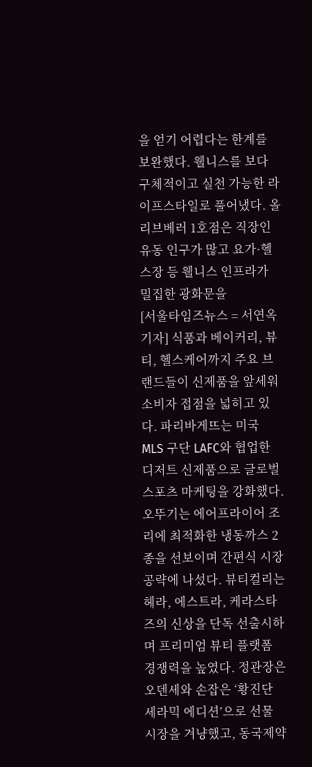을 얻기 어렵다는 한계를 보완했다. 웰니스를 보다 구체적이고 실천 가능한 라이프스타일로 풀어냈다. 올리브베러 1호점은 직장인 유동 인구가 많고 요가·헬스장 등 웰니스 인프라가 밀집한 광화문을
[서울타임즈뉴스 = 서연옥 기자] 식품과 베이커리, 뷰티, 헬스케어까지 주요 브랜드들이 신제품을 앞세워 소비자 접점을 넓히고 있다. 파리바게뜨는 미국 MLS 구단 LAFC와 협업한 디저트 신제품으로 글로벌 스포츠 마케팅을 강화했다. 오뚜기는 에어프라이어 조리에 최적화한 냉동까스 2종을 선보이며 간편식 시장 공략에 나섰다. 뷰티컬리는 헤라, 에스트라, 케라스타즈의 신상을 단독 선출시하며 프리미엄 뷰티 플랫폼 경쟁력을 높였다. 정관장은 오덴세와 손잡은 ‘황진단 세라믹 에디션’으로 선물 시장을 겨냥했고, 동국제약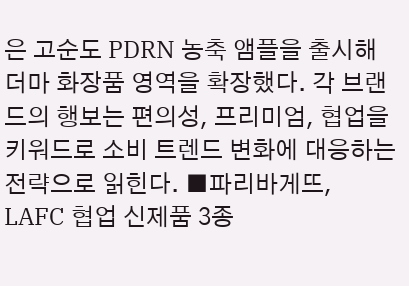은 고순도 PDRN 농축 앰플을 출시해 더마 화장품 영역을 확장했다. 각 브랜드의 행보는 편의성, 프리미엄, 협업을 키워드로 소비 트렌드 변화에 대응하는 전략으로 읽힌다. ■파리바게뜨, LAFC 협업 신제품 3종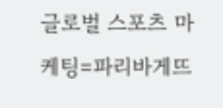글로벌 스포츠 마케팅=파리바게뜨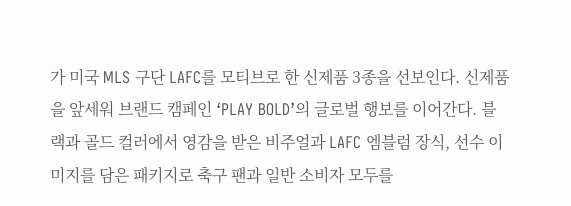가 미국 MLS 구단 LAFC를 모티브로 한 신제품 3종을 선보인다. 신제품을 앞세워 브랜드 캠페인 ‘PLAY BOLD’의 글로벌 행보를 이어간다. 블랙과 골드 컬러에서 영감을 받은 비주얼과 LAFC 엠블럼 장식, 선수 이미지를 담은 패키지로 축구 팬과 일반 소비자 모두를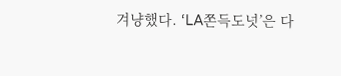겨냥했다. ‘LA쫀득도넛’은 다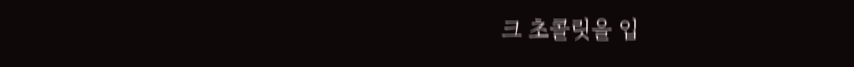크 초콜릿을 입